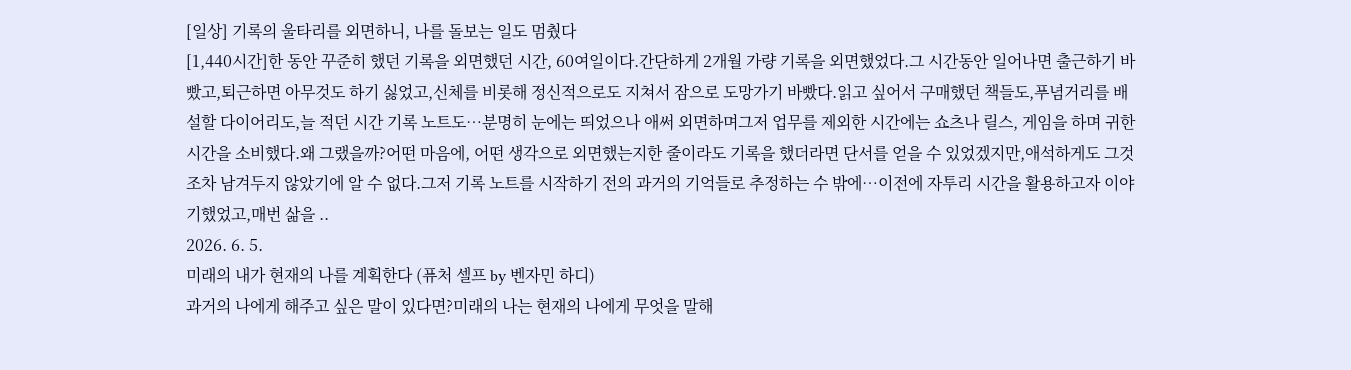[일상] 기록의 울타리를 외면하니, 나를 돌보는 일도 멈췄다
[1,440시간]한 동안 꾸준히 했던 기록을 외면했던 시간, 60여일이다.간단하게 2개월 가량 기록을 외면했었다.그 시간동안 일어나면 출근하기 바빴고,퇴근하면 아무것도 하기 싫었고,신체를 비롯해 정신적으로도 지쳐서 잠으로 도망가기 바빴다.읽고 싶어서 구매했던 책들도,푸념거리를 배설할 다이어리도,늘 적던 시간 기록 노트도…분명히 눈에는 띄었으나 애써 외면하며그저 업무를 제외한 시간에는 쇼츠나 릴스, 게임을 하며 귀한 시간을 소비했다.왜 그랬을까?어떤 마음에, 어떤 생각으로 외면했는지한 줄이라도 기록을 했더라면 단서를 얻을 수 있었겠지만,애석하게도 그것조차 남겨두지 않았기에 알 수 없다.그저 기록 노트를 시작하기 전의 과거의 기억들로 추정하는 수 밖에…이전에 자투리 시간을 활용하고자 이야기했었고,매번 삶을 ..
2026. 6. 5.
미래의 내가 현재의 나를 계획한다 (퓨처 셀프 by 벤자민 하디)
과거의 나에게 해주고 싶은 말이 있다면?미래의 나는 현재의 나에게 무엇을 말해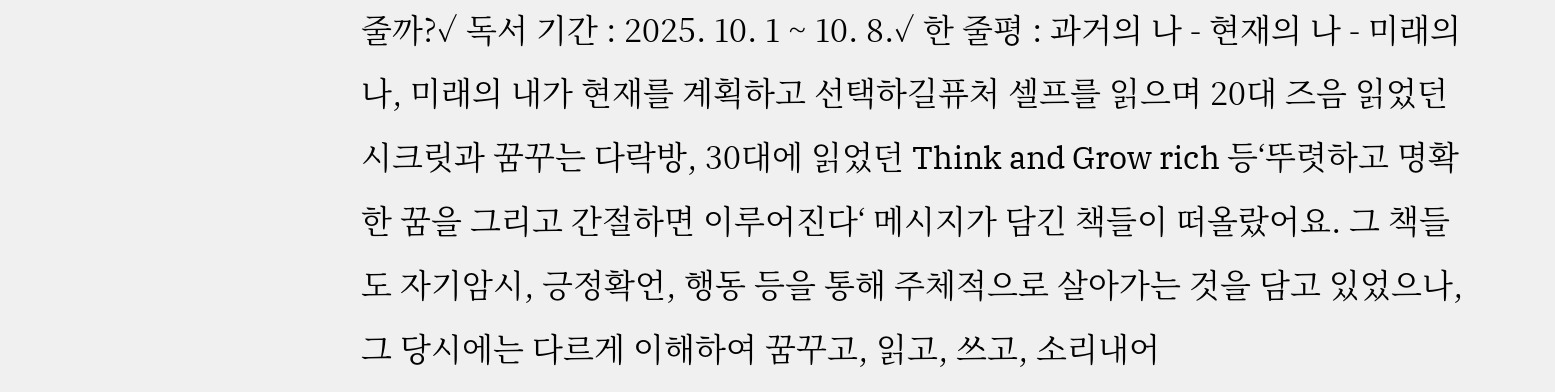줄까?✓ 독서 기간 : 2025. 10. 1 ~ 10. 8.✓ 한 줄평 : 과거의 나 - 현재의 나 - 미래의 나, 미래의 내가 현재를 계획하고 선택하길퓨처 셀프를 읽으며 20대 즈음 읽었던 시크릿과 꿈꾸는 다락방, 30대에 읽었던 Think and Grow rich 등‘뚜렷하고 명확한 꿈을 그리고 간절하면 이루어진다‘ 메시지가 담긴 책들이 떠올랐어요. 그 책들도 자기암시, 긍정확언, 행동 등을 통해 주체적으로 살아가는 것을 담고 있었으나,그 당시에는 다르게 이해하여 꿈꾸고, 읽고, 쓰고, 소리내어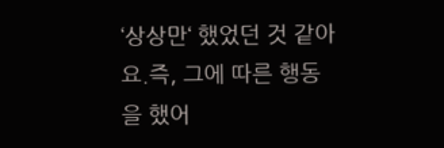‘상상만‘ 했었던 것 같아요.즉, 그에 따른 행동을 했어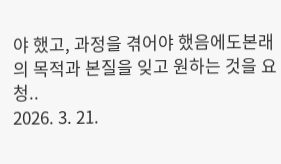야 했고, 과정을 겪어야 했음에도본래의 목적과 본질을 잊고 원하는 것을 요청..
2026. 3. 21.